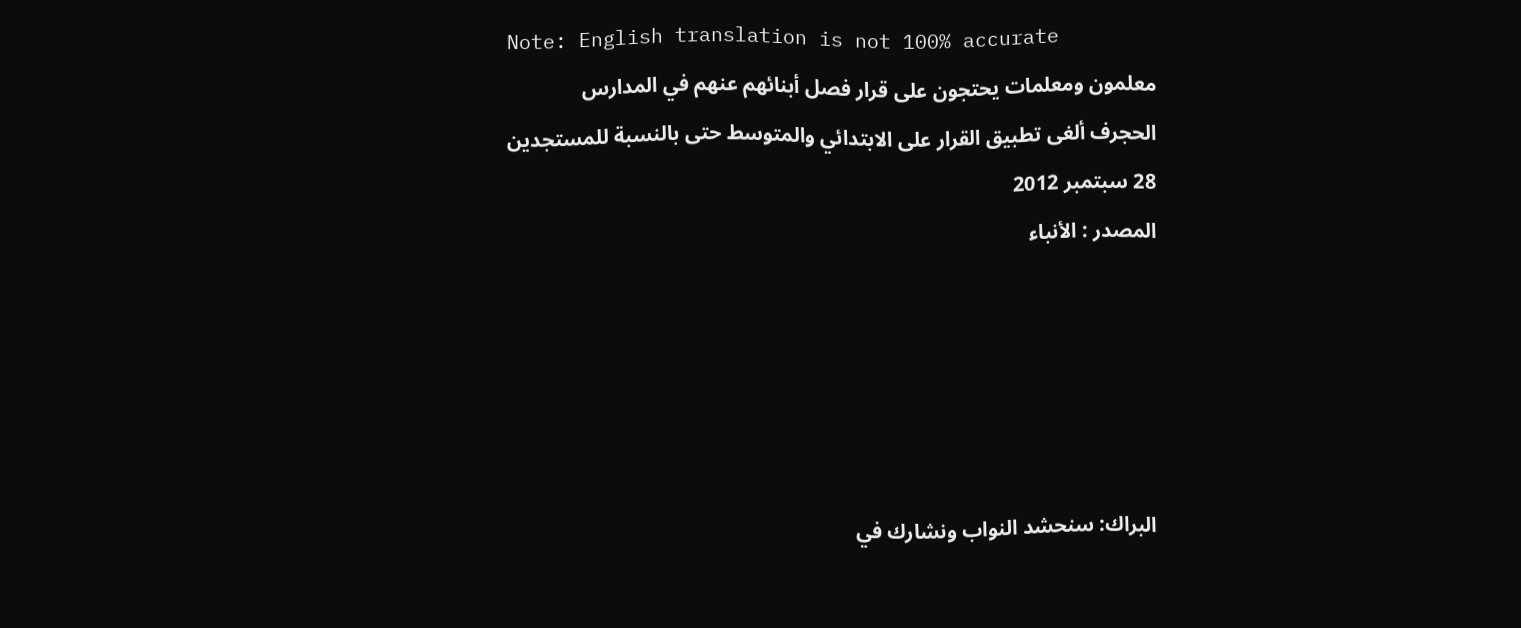Note: English translation is not 100% accurate
معلمون ومعلمات يحتجون على قرار فصل أبنائهم عنهم في المدارس
الحجرف ألغى تطبيق القرار على الابتدائي والمتوسط حتى بالنسبة للمستجدين
28 سبتمبر 2012
المصدر : الأنباء





البراك: سنحشد النواب ونشارك في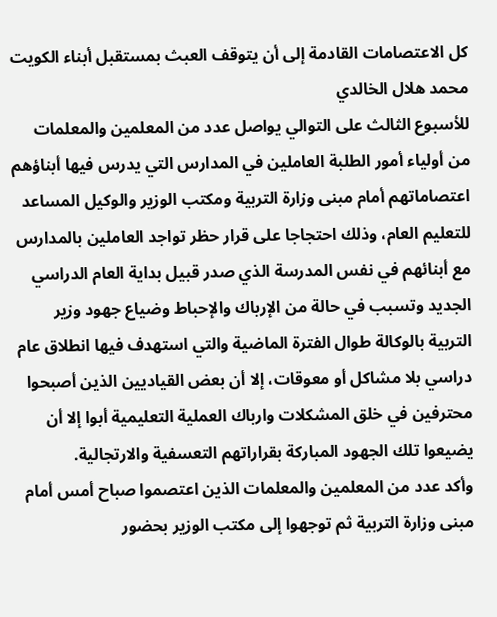كل الاعتصامات القادمة إلى أن يتوقف العبث بمستقبل أبناء الكويت
محمد هلال الخالدي
للأسبوع الثالث على التوالي يواصل عدد من المعلمين والمعلمات من أولياء أمور الطلبة العاملين في المدارس التي يدرس فيها أبناؤهم اعتصاماتهم أمام مبنى وزارة التربية ومكتب الوزير والوكيل المساعد للتعليم العام، وذلك احتجاجا على قرار حظر تواجد العاملين بالمدارس مع أبنائهم في نفس المدرسة الذي صدر قبيل بداية العام الدراسي الجديد وتسبب في حالة من الإرباك والإحباط وضياع جهود وزير التربية بالوكالة طوال الفترة الماضية والتي استهدف فيها انطلاق عام دراسي بلا مشاكل أو معوقات، إلا أن بعض القياديين الذين أصبحوا محترفين في خلق المشكلات وارباك العملية التعليمية أبوا إلا أن يضيعوا تلك الجهود المباركة بقراراتهم التعسفية والارتجالية.
وأكد عدد من المعلمين والمعلمات الذين اعتصموا صباح أمس أمام مبنى وزارة التربية ثم توجهوا إلى مكتب الوزير بحضور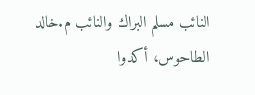النائب مسلم البراك والنائب م.خالد الطاحوس، أكدوا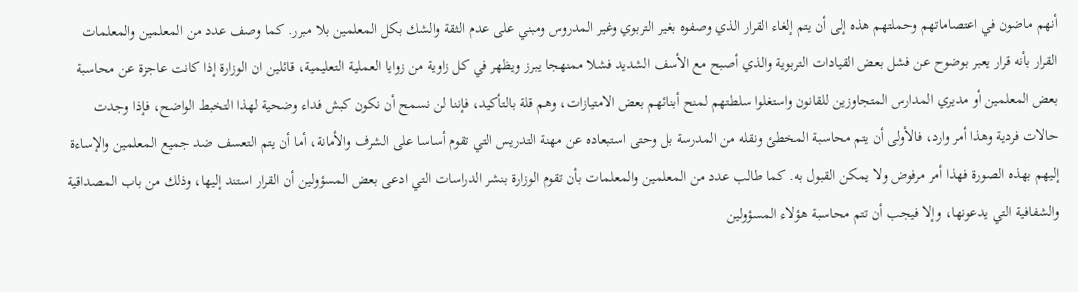أنهم ماضون في اعتصاماتهم وحملتهم هذه إلى أن يتم إلغاء القرار الذي وصفوه بغير التربوي وغير المدروس ومبني على عدم الثقة والشك بكل المعلمين بلا مبرر. كما وصف عدد من المعلمين والمعلمات القرار بأنه قرار يعبر بوضوح عن فشل بعض القيادات التربوية والذي أصبح مع الأسف الشديد فشلا ممنهجا يبرز ويظهر في كل زاوية من زوايا العملية التعليمية، قائلين ان الوزارة إذا كانت عاجزة عن محاسبة بعض المعلمين أو مديري المدارس المتجاوزين للقانون واستغلوا سلطتهم لمنح أبنائهم بعض الامتيازات، وهم قلة بالتأكيد، فإننا لن نسمح أن نكون كبش فداء وضحية لهذا التخبط الواضح، فإذا وجدت حالات فردية وهذا أمر وارد، فالأولى أن يتم محاسبة المخطئ ونقله من المدرسة بل وحتى استبعاده عن مهنة التدريس التي تقوم أساسا على الشرف والأمانة، أما أن يتم التعسف ضد جميع المعلمين والإساءة إليهم بهذه الصورة فهذا أمر مرفوض ولا يمكن القبول به. كما طالب عدد من المعلمين والمعلمات بأن تقوم الوزارة بنشر الدراسات التي ادعى بعض المسؤولين أن القرار استند إليها، وذلك من باب المصداقية والشفافية التي يدعونها، وإلا فيجب أن تتم محاسبة هؤلاء المسؤولين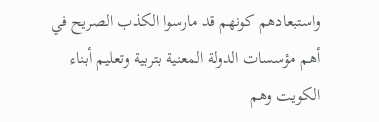واستبعادهم كونهم قد مارسوا الكذب الصريح في أهم مؤسسات الدولة المعنية بتربية وتعليم أبناء الكويت وهم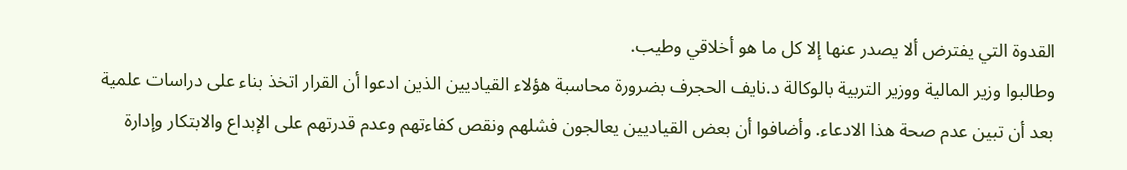القدوة التي يفترض ألا يصدر عنها إلا كل ما هو أخلاقي وطيب.
وطالبوا وزير المالية ووزير التربية بالوكالة د.نايف الحجرف بضرورة محاسبة هؤلاء القياديين الذين ادعوا أن القرار اتخذ بناء على دراسات علمية بعد أن تبين عدم صحة هذا الادعاء. وأضافوا أن بعض القياديين يعالجون فشلهم ونقص كفاءتهم وعدم قدرتهم على الإبداع والابتكار وإدارة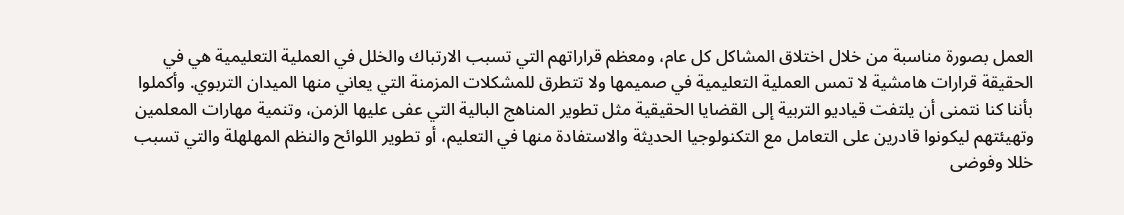العمل بصورة مناسبة من خلال اختلاق المشاكل كل عام، ومعظم قراراتهم التي تسبب الارتباك والخلل في العملية التعليمية هي في الحقيقة قرارات هامشية لا تمس العملية التعليمية في صميمها ولا تتطرق للمشكلات المزمنة التي يعاني منها الميدان التربوي. وأكملوا بأننا كنا نتمنى أن يلتفت قياديو التربية إلى القضايا الحقيقية مثل تطوير المناهج البالية التي عفى عليها الزمن، وتنمية مهارات المعلمين وتهيئتهم ليكونوا قادرين على التعامل مع التكنولوجيا الحديثة والاستفادة منها في التعليم، أو تطوير اللوائح والنظم المهلهلة والتي تسبب خللا وفوضى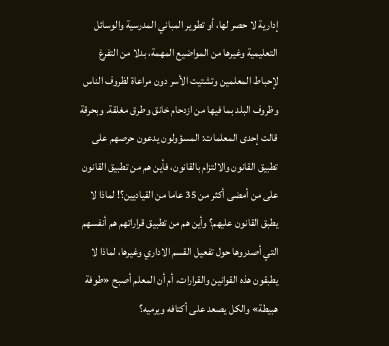إدارية لا حصر لها، أو تطوير المباني المدرسية والوسائل التعليمية وغيرها من المواضيع المهمة، بدلا من التفرغ لإحباط المعلمين وتشتيت الأسر دون مراعاة لظروف الناس وظروف البلد بما فيها من ازدحام خانق وطرق مغلقة. وبحرقة قالت إحدى المعلمات: المسؤولون يدعون حرصهم على تطبيق القانون والالتزام بالقانون، فأين هم من تطبيق القانون على من أمضى أكثر من 35 عاما من القياديين؟! لماذا لا يطبق القانون عليهم؟ وأين هم من تطبيق قراراتهم هم أنفسهم التي أصدروها حول تفعيل القسم الاداري وغيرها، لماذا لا يطبقون هذه القوانين والقرارات، أم أن المعلم أصبح «طوفة هبيطة» والكل يصعد على أكتافه ويرميه؟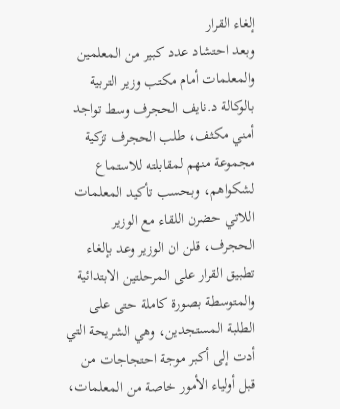إلغاء القرار
وبعد احتشاد عدد كبير من المعلمين والمعلمات أمام مكتب وزير التربية بالوكالة د.نايف الحجرف وسط تواجد أمني مكثف، طلب الحجرف تزكية مجموعة منهم لمقابلته للاستماع لشكواهم، وبحسب تأكيد المعلمات اللاتي حضرن اللقاء مع الوزير الحجرف، قلن ان الوزير وعد بإلغاء تطبيق القرار على المرحلتين الابتدائية والمتوسطة بصورة كاملة حتى على الطلبة المستجدين، وهي الشريحة التي أدت إلى أكبر موجة احتجاجات من قبل أولياء الأمور خاصة من المعلمات،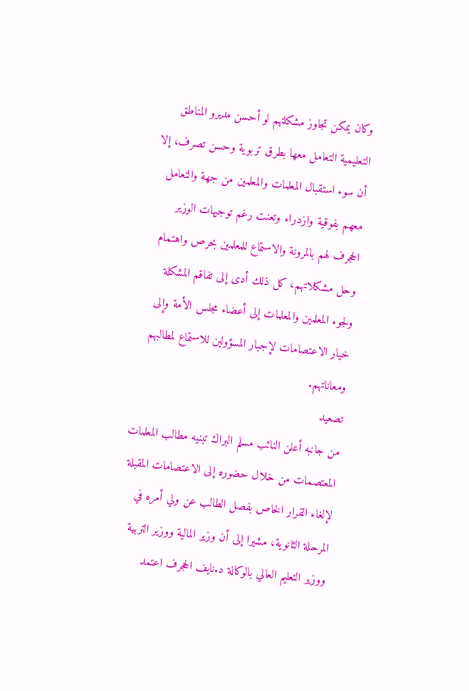وكان يمكن تجاوز مشكلتهم لو أحسن مديرو المناطق التعليمية التعامل معها بطرق تربوية وحسن تصرف، إلا أن سوء استقبال المعلمات والمعلمين من جهة والتعامل معهم بفوقية وازدراء وتعنت رغم توجيهات الوزير الحجرف لهم بالمرونة والاستماع للمعلمين بحرص واهتمام وحل مشكلاتهم، كل ذلك أدى إلى تفاقم المشكلة ولجوء المعلمين والمعلمات إلى أعضاء مجلس الأمة وإلى خيار الاعتصامات لإجبار المسؤولين للاستماع لمطالبهم ومعاناتهم.
تصعيد
من جانبه أعلن النائب مسلم البراك تبنيه مطالب المعلمات المعتصمات من خلال حضوره إلى الاعتصامات المقبلة لإلغاء القرار الخاص بفصل الطالب عن ولي أمره في المرحلة الثانوية، مشيرا إلى أن وزير المالية ووزير التربية ووزير التعليم العالي بالوكالة د.نايف الحجرف اعتمد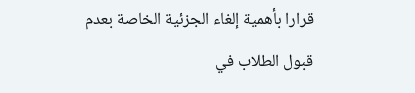قرارا بأهمية إلغاء الجزئية الخاصة بعدم قبول الطلاب في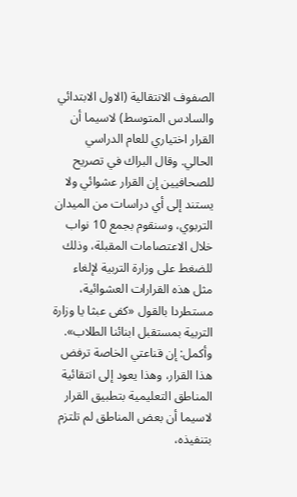الصفوف الانتقالية (الاول الابتدائي والسادس المتوسط) لاسيما أن القرار اختياري للعام الدراسي الحالي. وقال البراك في تصريح للصحافيين إن القرار عشوائي ولا يستند إلى أي دراسات من الميدان التربوي، وسنقوم بجمع 10 نواب خلال الاعتصامات المقبلة، وذلك للضغط على وزارة التربية لإلغاء مثل هذه القرارات العشوائية، مستطردا بالقول «كفى عبثا يا وزارة التربية بمستقبل ابنائنا الطلاب».
وأكمل: إن قناعتي الخاصة ترفض هذا القرار، وهذا يعود إلى انتقائية المناطق التعليمية بتطبيق القرار لاسيما أن بعض المناطق لم تلتزم بتنفيذه،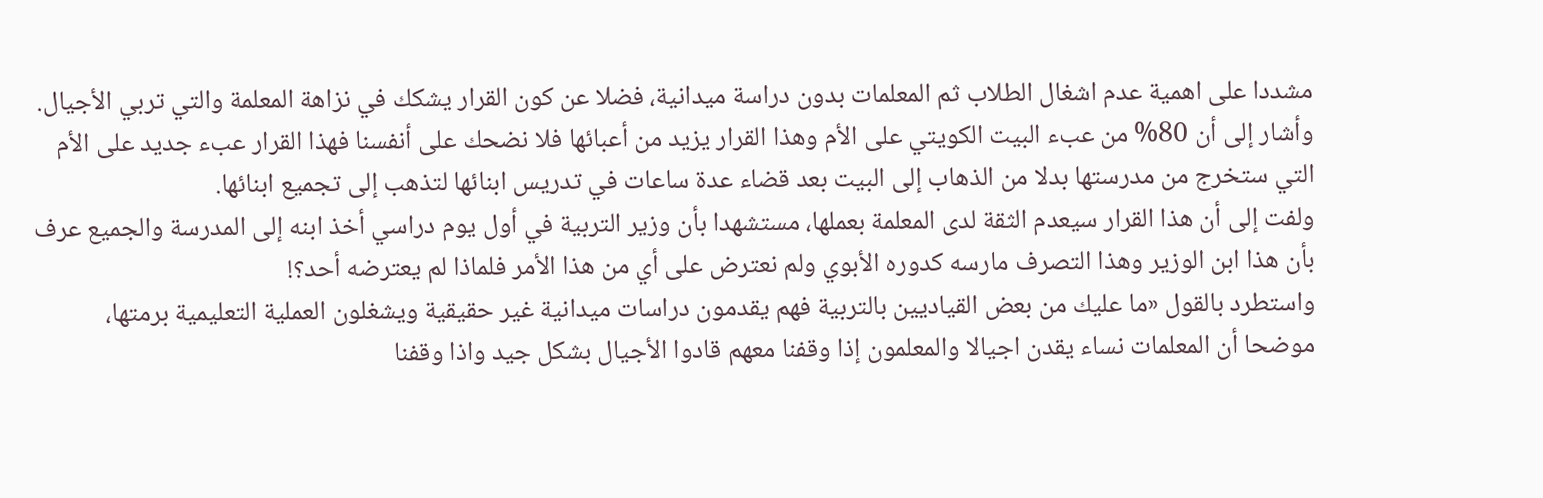مشددا على اهمية عدم اشغال الطلاب ثم المعلمات بدون دراسة ميدانية، فضلا عن كون القرار يشكك في نزاهة المعلمة والتي تربي الأجيال.
وأشار إلى أن 80% من عبء البيت الكويتي على الأم وهذا القرار يزيد من أعبائها فلا نضحك على أنفسنا فهذا القرار عبء جديد على الأم التي ستخرج من مدرستها بدلا من الذهاب إلى البيت بعد قضاء عدة ساعات في تدريس ابنائها لتذهب إلى تجميع ابنائها.
ولفت إلى أن هذا القرار سيعدم الثقة لدى المعلمة بعملها، مستشهدا بأن وزير التربية في أول يوم دراسي أخذ ابنه إلى المدرسة والجميع عرف بأن هذا ابن الوزير وهذا التصرف مارسه كدوره الأبوي ولم نعترض على أي من هذا الأمر فلماذا لم يعترضه أحد؟!
واستطرد بالقول «ما عليك من بعض القياديين بالتربية فهم يقدمون دراسات ميدانية غير حقيقية ويشغلون العملية التعليمية برمتها، موضحا أن المعلمات نساء يقدن اجيالا والمعلمون إذا وقفنا معهم قادوا الأجيال بشكل جيد واذا وقفنا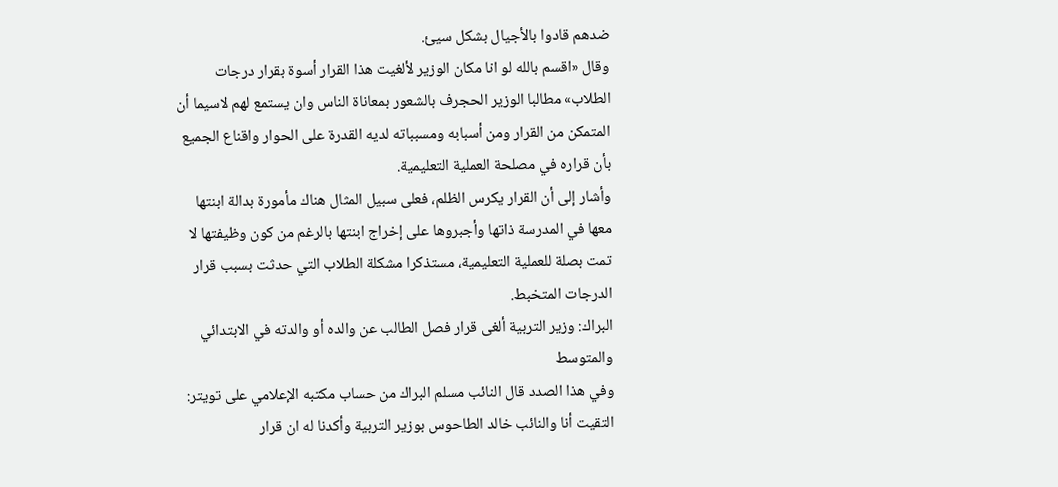ضدهم قادوا بالأجيال بشكل سيئ.
وقال «اقسم بالله لو انا مكان الوزير لألغيت هذا القرار أسوة بقرار درجات الطلاب» مطالبا الوزير الحجرف بالشعور بمعاناة الناس وان يستمع لهم لاسيما أن المتمكن من القرار ومن أسبابه ومسبباته لديه القدرة على الحوار واقناع الجميع بأن قراره في مصلحة العملية التعليمية.
وأشار إلى أن القرار يكرس الظلم، فعلى سبيل المثال هناك مأمورة بدالة ابنتها معها في المدرسة ذاتها وأجبروها على إخراج ابنتها بالرغم من كون وظيفتها لا تمت بصلة للعملية التعليمية، مستذكرا مشكلة الطلاب التي حدثت بسبب قرار الدرجات المتخبط.
البراك: وزير التربية ألغى قرار فصل الطالب عن والده أو والدته في الابتدائي والمتوسط
وفي هذا الصدد قال النائب مسلم البراك من حساب مكتبه الإعلامي على تويتر: التقيت أنا والنائب خالد الطاحوس بوزير التربية وأكدنا له ان قرار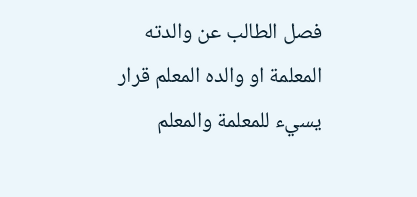فصل الطالب عن والدته المعلمة او والده المعلم قرار يسيء للمعلمة والمعلم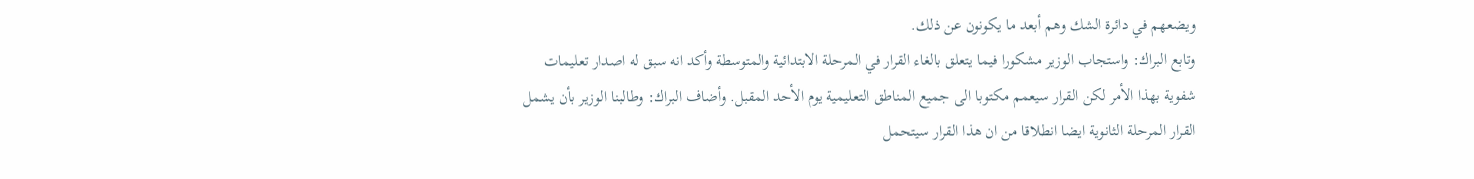ويضعهم في دائرة الشك وهم أبعد ما يكونون عن ذلك.
وتابع البراك: واستجاب الوزير مشكورا فيما يتعلق بالغاء القرار في المرحلة الابتدائية والمتوسطة وأكد انه سبق له اصدار تعليمات شفوية بهذا الأمر لكن القرار سيعمم مكتوبا الى جميع المناطق التعليمية يوم الأحد المقبل. وأضاف البراك: وطالبنا الوزير بأن يشمل القرار المرحلة الثانوية ايضا انطلاقا من ان هذا القرار سيتحمل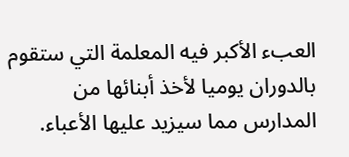العبء الأكبر فيه المعلمة التي ستقوم بالدوران يوميا لأخذ أبنائها من المدارس مما سيزيد عليها الأعباء.